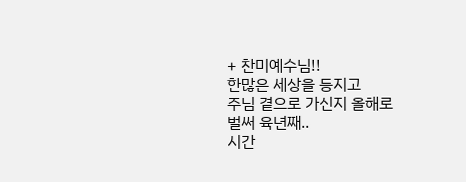+ 찬미예수님!!
한많은 세상을 등지고
주님 곁으로 가신지 올해로
벌써 육년째..
시간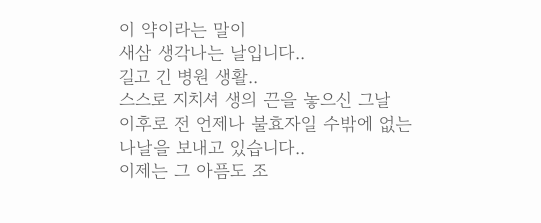이 약이라는 말이
새삼 생각나는 날입니다..
길고 긴 병원 생활..
스스로 지치셔 생의 끈을 놓으신 그날
이후로 전 언제나 불효자일 수밖에 없는
나날을 보내고 있습니다..
이제는 그 아픔도 조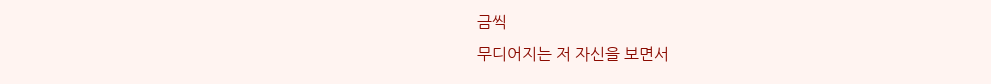금씩
무디어지는 저 자신을 보면서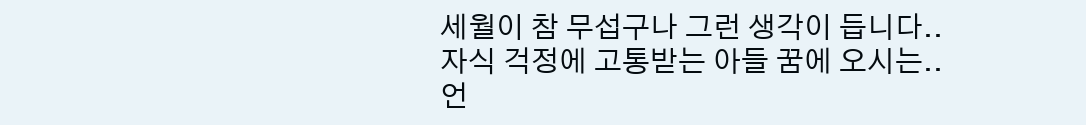세월이 참 무섭구나 그런 생각이 듭니다..
자식 걱정에 고통받는 아들 꿈에 오시는..
언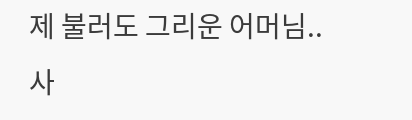제 불러도 그리운 어머님..
사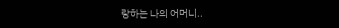랑하는 나의 어머니..